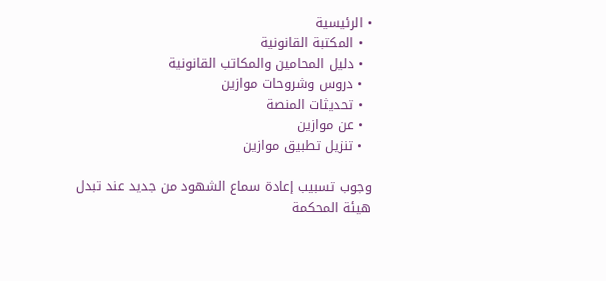• الرئيسية
  • المكتبة القانونية
  • دليل المحامين والمكاتب القانونية
  • دروس وشروحات موازين
  • تحديثات المنصة
  • عن موازين
  • تنزيل تطبيق موازين

وجوب تسبيب إعادة سماع الشهود من جديد عند تبدل هيئة المحكمة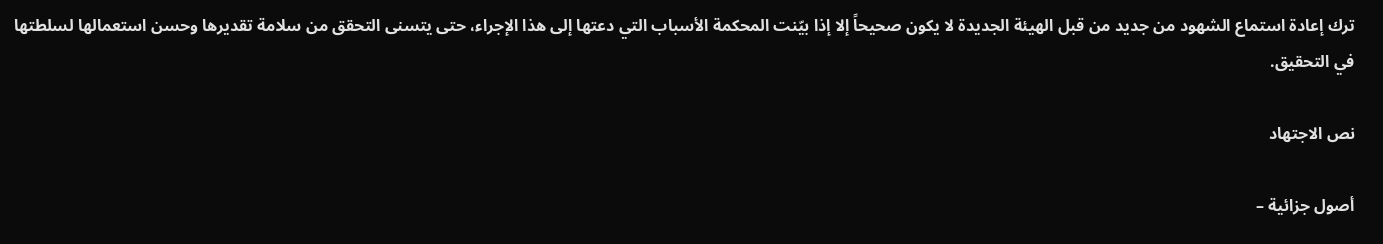ترك إعادة استماع الشهود من جديد من قبل الهيئة الجديدة لا يكون صحيحاً إلا إذا بيّنت المحكمة الأسباب التي دعتها إلى هذا الإجراء، حتى يتسنى التحقق من سلامة تقديرها وحسن استعمالها لسلطتها في التحقيق.

نص الاجتهاد

أصول جزائية –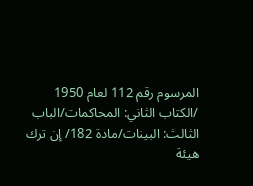المرسوم رقم 112 لعام 1950 /الكتاب الثاني: المحاكمات/الباب الثالث: البينات/مادة 182/ إن ترك هيئة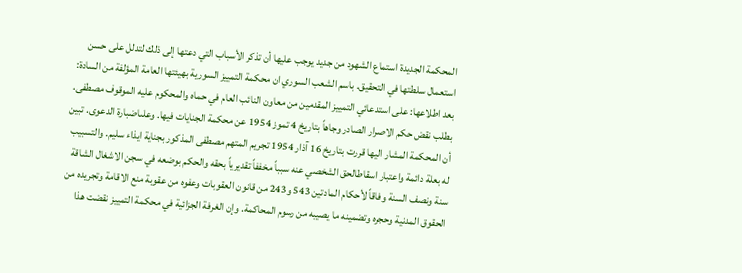المحكمة الجديدة استماع الشهود من جديد يوجب عليها أن تذكر الأسباب التي دعتها إلى ذلك لتدلل على حسن استعمال سلطتها في التحقيق. باسم الشعب السوري ان محكمة التمييز السورية بهيئتها العامة المؤلفة من السادة: بعد اطلاعها: على استدعائي التمييز المقدمين من معاون النائب العام في حماه والمحكوم عليه الموقوف مصطفى. بطلب نقض حكم الاصرار الصادر وجاهاً بتاريخ 4 تموز 1954 عن محكمة الجنايات فيها. وعلىاضبارة الدعوى. تبين أن المحكمة المشار اليها قررت بتاريخ 16 آذار 1954 تجريم المتهم مصطفى المذكور بجناية ايذاء سليم. والتسبيب له بعلة دائمة واعتبار اسقاطالحق الشخصي عنه سبباً مخففاً تقديرياً بحقه والحكم بوضعه في سجن الاشغال الشاقة سنة ونصف السنة وفاقاً لأحكام المادتين 543 و243 من قانون العقوبات وعفوه من عقوبة منع الاقامة وتجريده من الحقوق المدنية وحجره وتضمينه ما يصيبه من رسوم المحاكمة. وإن الغرفة الجزائية في محكمة التمييز نقضت هذا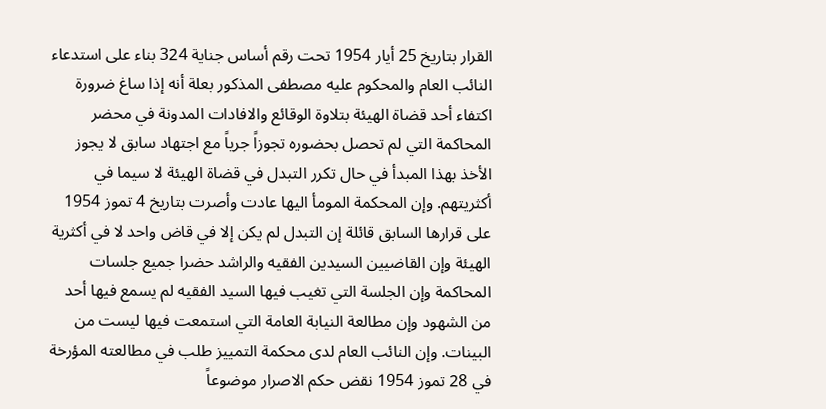القرار بتاريخ 25 أيار 1954 تحت رقم أساس جناية 324 بناء على استدعاء النائب العام والمحكوم عليه مصطفى المذكور بعلة أنه إذا ساغ ضرورة اكتفاء أحد قضاة الهيئة بتلاوة الوقائع والافادات المدونة في محضر المحاكمة التي لم تحصل بحضوره تجوزاً جرياً مع اجتهاد سابق لا يجوز الأخذ بهذا المبدأ في حال تكرر التبدل في قضاة الهيئة لا سيما في أكثريتهم. وإن المحكمة المومأ اليها عادت وأصرت بتاريخ 4 تموز 1954 على قرارها السابق قائلة إن التبدل لم يكن إلا في قاض واحد لا في أكثرية الهيئة وإن القاضيين السيدين الفقيه والراشد حضرا جميع جلسات المحاكمة وإن الجلسة التي تغيب فيها السيد الفقيه لم يسمع فيها أحد من الشهود وإن مطالعة النيابة العامة التي استمعت فيها ليست من البينات. وإن النائب العام لدى محكمة التمييز طلب في مطالعته المؤرخة في 28 تموز 1954 نقض حكم الاصرار موضوعاً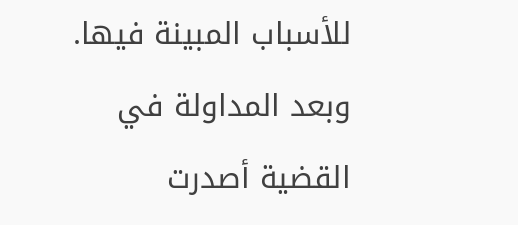للأسباب المبينة فيها. وبعد المداولة في القضية أصدرت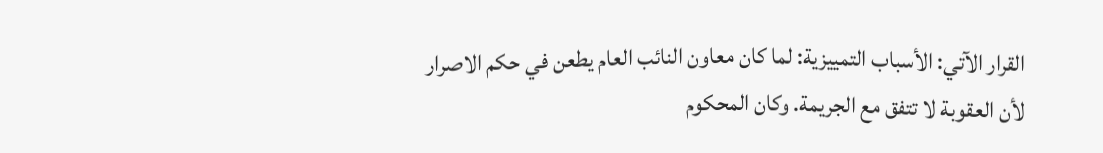القرار الآتي: الأسباب التمييزية: لما كان معاون النائب العام يطعن في حكم الاصرار لأن العقوبة لا تتفق مع الجريمة. وكان المحكوم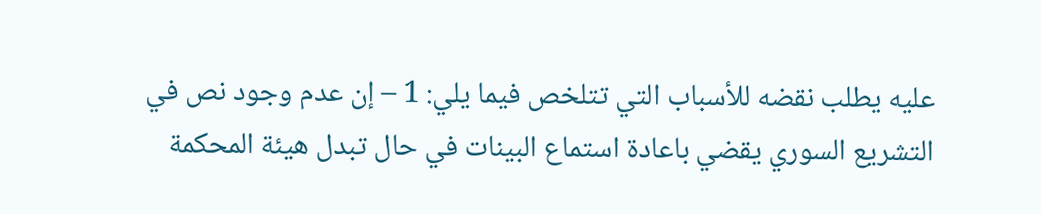عليه يطلب نقضه للأسباب التي تتلخص فيما يلي: 1 – إن عدم وجود نص في التشريع السوري يقضي باعادة استماع البينات في حال تبدل هيئة المحكمة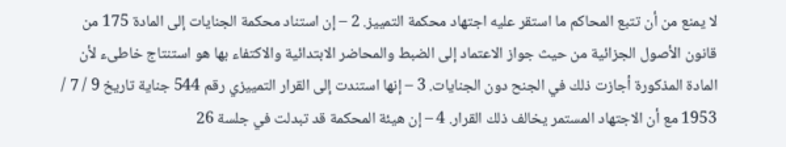لا يمنع من أن تتبع المحاكم ما استقر عليه اجتهاد محكمة التمييز. 2 – إن استناد محكمة الجنايات إلى المادة 175 من قانون الأصول الجزائية من حيث جواز الاعتماد إلى الضبط والمحاضر الابتدائية والاكتفاء بها هو استنتاج خاطىء لأن المادة المذكورة أجازت ذلك في الجنح دون الجنايات. 3 – إنها استندت إلى القرار التمييزي رقم 544 جناية تاريخ 9 / 7 / 1953 مع أن الاجتهاد المستمر يخالف ذلك القرار. 4 – إن هيئة المحكمة قد تبدلت في جلسة 26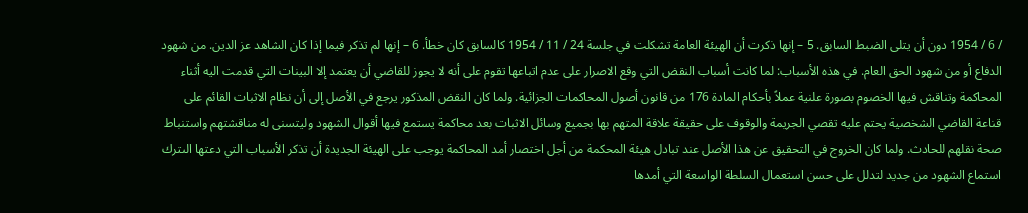/ 6 / 1954 دون أن يتلى الضبط السابق. 5 – إنها ذكرت أن الهيئة العامة تشكلت في جلسة 24 / 11 / 1954 كالسابق كان خطأ. 6 – إنها لم تذكر فيما إذا كان الشاهد عز الدين. من شهود الدفاع أو من شهود الحق العام. في هذه الأسباب: لما كانت أسباب النقض التي وقع الاصرار على عدم اتباعها تقوم على أنه لا يجوز للقاضي أن يعتمد إلا البينات التي قدمت اليه أثناء المحاكمة وتناقش فيها الخصوم بصورة علنية عملاً بأحكام المادة 176 من قانون أصول المحاكمات الجزائية. ولما كان النقض المذكور يرجع في الأصل إلى أن نظام الاثبات القائم على قناعة القاضي الشخصية يحتم عليه تقصي الجريمة والوقوف على حقيقة علاقة المتهم بها بجميع وسائل الاثبات بعد محاكمة يستمع فيها أقوال الشهود وليتسنى له مناقشتهم واستنباط صحة نقلهم للحادث. ولما كان الخروج في التحقيق عن هذا الأصل عند تبادل هيئة المحكمة من أجل اختصار أمد المحاكمة يوجب على الهيئة الجديدة أن تذكر الأسباب التي دعتها الىترك استماع الشهود من جديد لتدلل على حسن استعمال السلطة الواسعة التي أمدها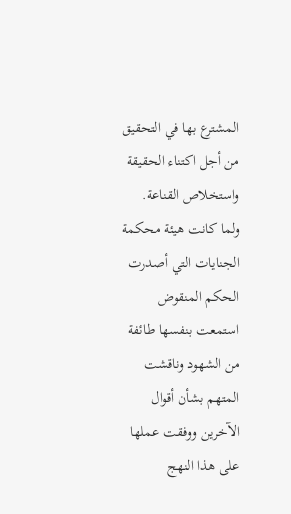المشترع بها في التحقيق من أجل اكتناء الحقيقة واستخلاص القناعة. ولما كانت هيئة محكمة الجنايات التي أصدرت الحكم المنقوض استمعت بنفسها طائفة من الشهود وناقشت المتهم بشأن أقوال الآخرين ووفقت عملها على هذا النهج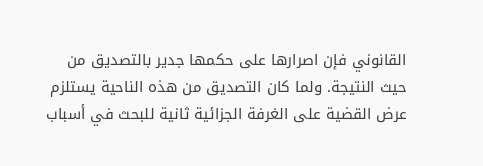القانوني فإن اصرارها على حكمها جدير بالتصديق من حيث النتيجة. ولما كان التصديق من هذه الناحية يستلزم عرض القضية على الغرفة الجزائية ثانية للبحث في أسباب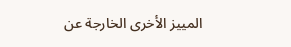المييز الأخرى الخارجة عن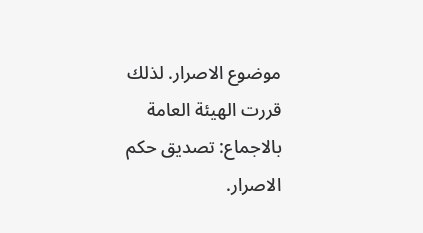موضوع الاصرار. لذلك قررت الهيئة العامة بالاجماع: تصديق حكم الاصرار.